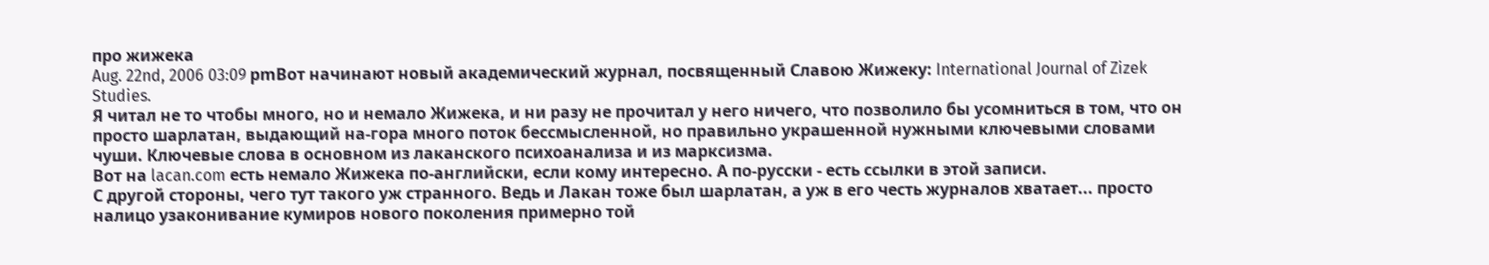про жижека
Aug. 22nd, 2006 03:09 pmВот начинают новый академический журнал, посвященный Славою Жижеку: International Journal of Zizek Studies.
Я читал не то чтобы много, но и немало Жижека, и ни разу не прочитал у него ничего, что позволило бы усомниться в том, что он просто шарлатан, выдающий на-гора много поток бессмысленной, но правильно украшенной нужными ключевыми словами чуши. Ключевые слова в основном из лаканского психоанализа и из марксизма.
Вот на lacan.com есть немало Жижека по-английски, если кому интересно. А по-русски - есть ссылки в этой записи.
С другой стороны, чего тут такого уж странного. Ведь и Лакан тоже был шарлатан, а уж в его честь журналов хватает... просто налицо узаконивание кумиров нового поколения примерно той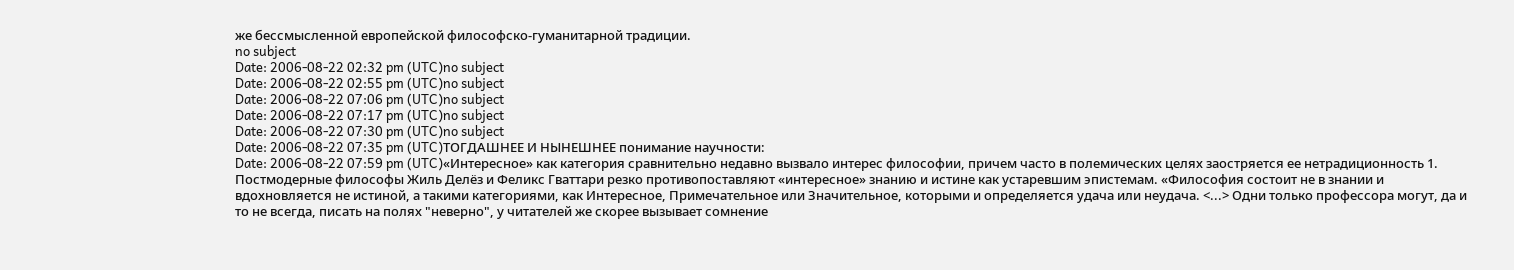же бессмысленной европейской философско-гуманитарной традиции.
no subject
Date: 2006-08-22 02:32 pm (UTC)no subject
Date: 2006-08-22 02:55 pm (UTC)no subject
Date: 2006-08-22 07:06 pm (UTC)no subject
Date: 2006-08-22 07:17 pm (UTC)no subject
Date: 2006-08-22 07:30 pm (UTC)no subject
Date: 2006-08-22 07:35 pm (UTC)ТОГДАШНЕЕ И НЫНЕШНЕЕ понимание научности:
Date: 2006-08-22 07:59 pm (UTC)«Интересное» как категория сравнительно недавно вызвало интерес философии, причем часто в полемических целях заостряется ее нетрадиционность 1. Постмодерные философы Жиль Делёз и Феликс Гваттари резко противопоставляют «интересное» знанию и истине как устаревшим эпистемам. «Философия состоит не в знании и вдохновляется не истиной, а такими категориями, как Интересное, Примечательное или Значительное, которыми и определяется удача или неудача. <...> Одни только профессора могут, да и то не всегда, писать на полях "неверно", у читателей же скорее вызывает сомнение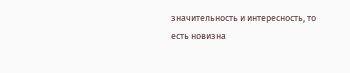значительность и интересность, то есть новизна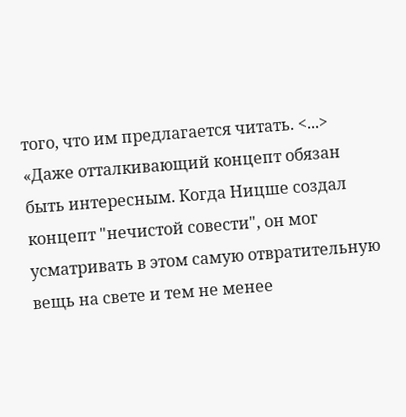того, что им предлагается читать. <...> «Даже отталкивающий концепт обязан быть интересным. Когда Ницше создал концепт "нечистой совести", он мог усматривать в этом самую отвратительную вещь на свете и тем не менее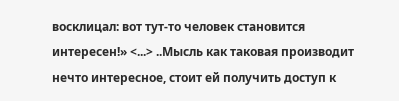восклицал: вот тут-то человек становится интересен!» <...> ..Мысль как таковая производит нечто интересное, стоит ей получить доступ к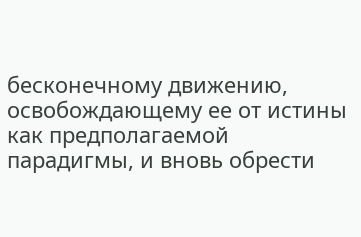бесконечному движению, освобождающему ее от истины как предполагаемой парадигмы, и вновь обрести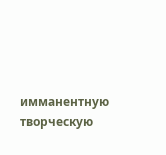имманентную творческую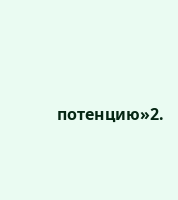потенцию»2.